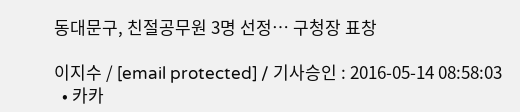동대문구, 친절공무원 3명 선정… 구청장 표창

이지수 / [email protected] / 기사승인 : 2016-05-14 08:58:03
  • 카카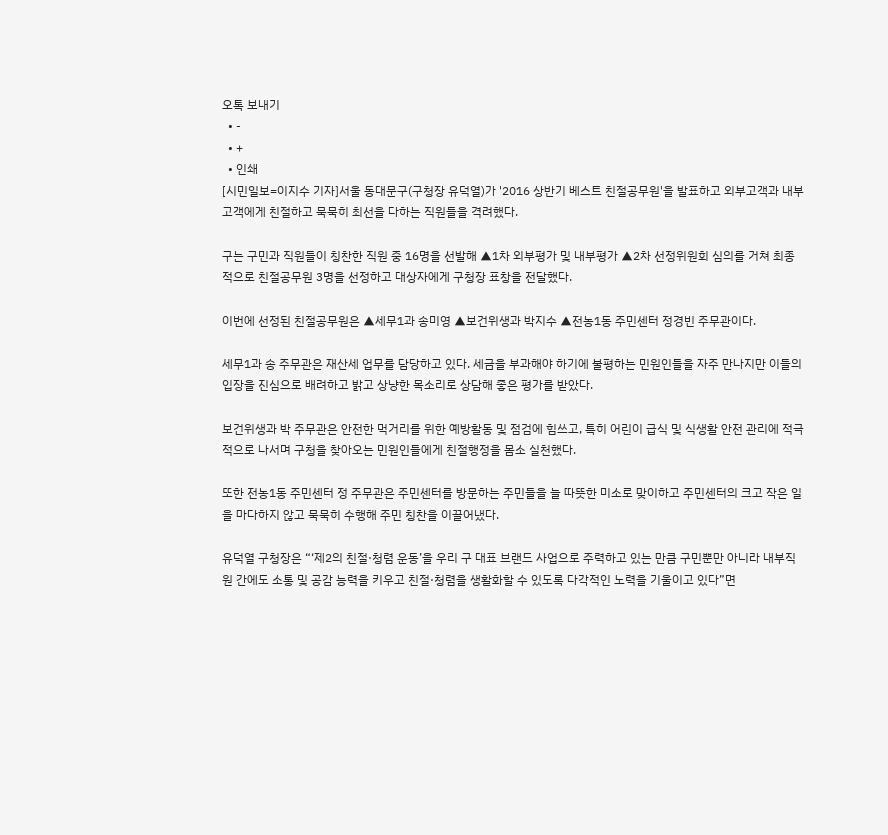오톡 보내기
  • -
  • +
  • 인쇄
[시민일보=이지수 기자]서울 동대문구(구청장 유덕열)가 '2016 상반기 베스트 친절공무원'을 발표하고 외부고객과 내부고객에게 친절하고 묵묵히 최선을 다하는 직원들을 격려했다.

구는 구민과 직원들이 칭찬한 직원 중 16명을 선발해 ▲1차 외부평가 및 내부평가 ▲2차 선정위원회 심의를 거쳐 최종적으로 친절공무원 3명을 선정하고 대상자에게 구청장 표창을 전달했다.

이번에 선정된 친절공무원은 ▲세무1과 송미영 ▲보건위생과 박지수 ▲전농1동 주민센터 정경빈 주무관이다.

세무1과 송 주무관은 재산세 업무를 담당하고 있다. 세금을 부과해야 하기에 불평하는 민원인들을 자주 만나지만 이들의 입장을 진심으로 배려하고 밝고 상냥한 목소리로 상담해 좋은 평가를 받았다.

보건위생과 박 주무관은 안전한 먹거리를 위한 예방활동 및 점검에 힘쓰고, 특히 어린이 급식 및 식생활 안전 관리에 적극적으로 나서며 구청을 찾아오는 민원인들에게 친절행정을 몸소 실천했다.

또한 전농1동 주민센터 정 주무관은 주민센터를 방문하는 주민들을 늘 따뜻한 미소로 맞이하고 주민센터의 크고 작은 일을 마다하지 않고 묵묵히 수행해 주민 칭찬을 이끌어냈다.

유덕열 구청장은 “‘제2의 친절·청렴 운동’을 우리 구 대표 브랜드 사업으로 주력하고 있는 만큼 구민뿐만 아니라 내부직원 간에도 소통 및 공감 능력을 키우고 친절·청렴을 생활화할 수 있도록 다각적인 노력을 기울이고 있다”면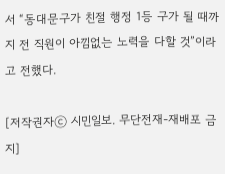서 “동대문구가 친절 행정 1등 구가 될 때까지 전 직원이 아낌없는 노력을 다할 것”이라고 전했다.

[저작권자ⓒ 시민일보. 무단전재-재배포 금지]